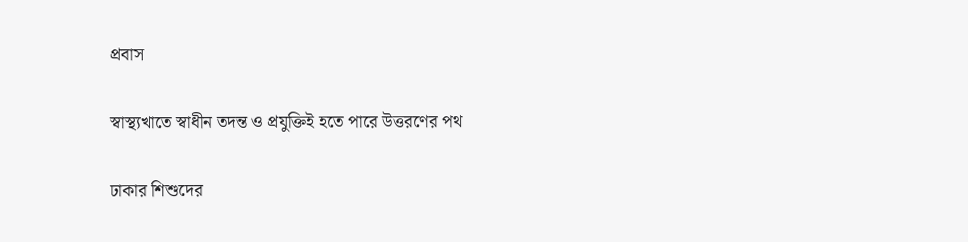প্রবাস

স্বাস্থ্যখাতে স্বাধীন তদন্ত ও প্রযুক্তিই হতে পারে উত্তরণের পথ

ঢাকার শিশুদের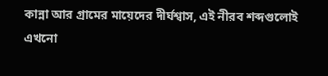কান্না আর গ্রামের মায়েদের দীর্ঘশ্বাস, এই নীরব শব্দগুলোই এখনো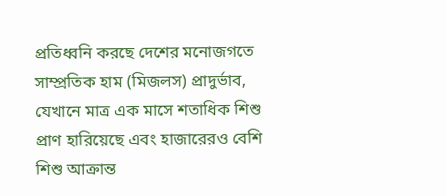প্রতিধ্বনি করছে দেশের মনোজগতে সাম্প্রতিক হাম (মিজলস) প্রাদুর্ভাব, যেখানে মাত্র এক মাসে শতাধিক শিশু প্রাণ হারিয়েছে এবং হাজারেরও বেশি শিশু আক্রান্ত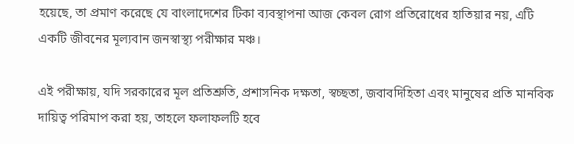হয়েছে, তা প্রমাণ করেছে যে বাংলাদেশের টিকা ব্যবস্থাপনা আজ কেবল রোগ প্রতিরোধের হাতিয়ার নয়, এটি একটি জীবনের মূল্যবান জনস্বাস্থ্য পরীক্ষার মঞ্চ।

এই পরীক্ষায়, যদি সরকারের মূল প্রতিশ্রুতি, প্রশাসনিক দক্ষতা, স্বচ্ছতা, জবাবদিহিতা এবং মানুষের প্রতি মানবিক দায়িত্ব পরিমাপ করা হয়, তাহলে ফলাফলটি হবে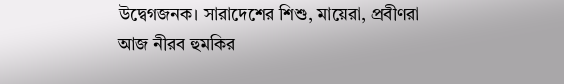উদ্বেগজনক। সারাদেশের শিশু, মায়েরা, প্রবীণরা আজ নীরব হুমকির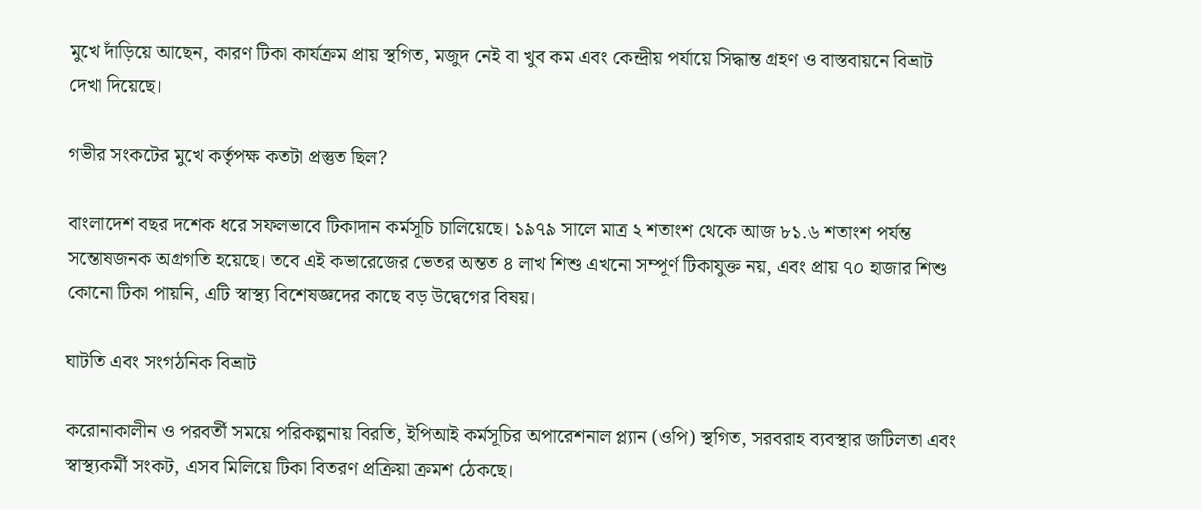মুখে দাঁড়িয়ে আছেন, কারণ টিকা কার্যক্রম প্রায় স্থগিত, মজুদ নেই বা খুব কম এবং কেন্দ্রীয় পর্যায়ে সিদ্ধান্ত গ্রহণ ও বাস্তবায়নে বিভ্রাট দেখা দিয়েছে।

গভীর সংকটের মুখে কর্তৃপক্ষ কতটা প্রস্তুত ছিল?

বাংলাদেশ বছর দশেক ধরে সফলভাবে টিকাদান কর্মসূচি চালিয়েছে। ১৯৭৯ সালে মাত্র ২ শতাংশ থেকে আজ ৮১.৬ শতাংশ পর্যন্ত সন্তোষজনক অগ্রগতি হয়েছে। তবে এই কভারেজের ভেতর অন্তত ৪ লাখ শিশু এখনো সম্পূর্ণ টিকাযুক্ত নয়, এবং প্রায় ৭০ হাজার শিশু কোনো টিকা পায়নি, এটি স্বাস্থ্য বিশেষজ্ঞদের কাছে বড় উদ্বেগের বিষয়।

ঘাটতি এবং সংগঠনিক বিভ্রাট

করোনাকালীন ও পরবর্তী সময়ে পরিকল্পনায় বিরতি, ইপিআই কর্মসূচির অপারেশনাল প্ল্যান (ওপি) স্থগিত, সরবরাহ ব্যবস্থার জটিলতা এবং স্বাস্থ্যকর্মী সংকট, এসব মিলিয়ে টিকা বিতরণ প্রক্রিয়া ক্রমশ ঠেকছে।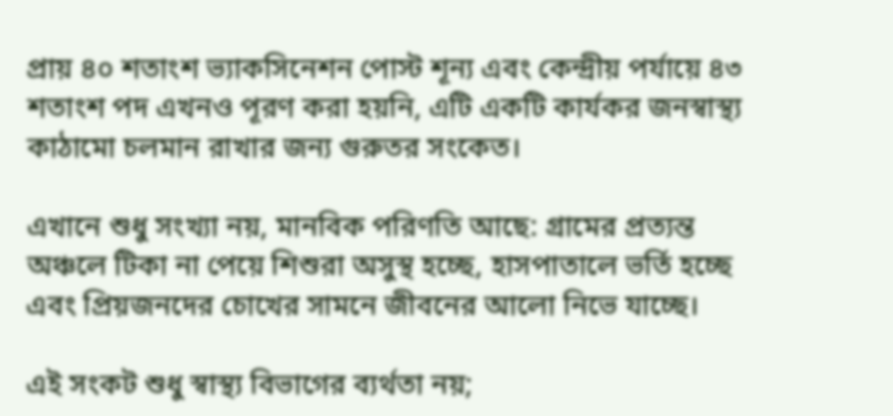প্রায় ৪০ শতাংশ ভ্যাকসিনেশন পোস্ট শূন্য এবং কেন্দ্রীয় পর্যায়ে ৪৩ শতাংশ পদ এখনও পূরণ করা হয়নি, এটি একটি কার্যকর জনস্বাস্থ্য কাঠামো চলমান রাখার জন্য গুরুতর সংকেত।

এখানে শুধু সংখ্যা নয়, মানবিক পরিণতি আছে: গ্রামের প্রত্যন্ত অঞ্চলে টিকা না পেয়ে শিশুরা অসুস্থ হচ্ছে, হাসপাতালে ভর্তি হচ্ছে এবং প্রিয়জনদের চোখের সামনে জীবনের আলো নিভে যাচ্ছে।

এই সংকট শুধু স্বাস্থ্য বিভাগের ব্যর্থতা নয়;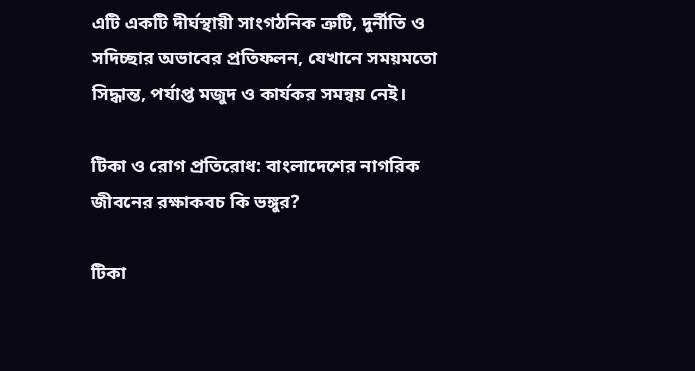এটি একটি দীর্ঘস্থায়ী সাংগঠনিক ত্রুটি, দুর্নীতি ও সদিচ্ছার অভাবের প্রতিফলন, যেখানে সময়মতো সিদ্ধান্ত, পর্যাপ্ত মজুদ ও কার্যকর সমন্বয় নেই।

টিকা ও রোগ প্রতিরোধ: বাংলাদেশের নাগরিক জীবনের রক্ষাকবচ কি ভঙ্গুর?

টিকা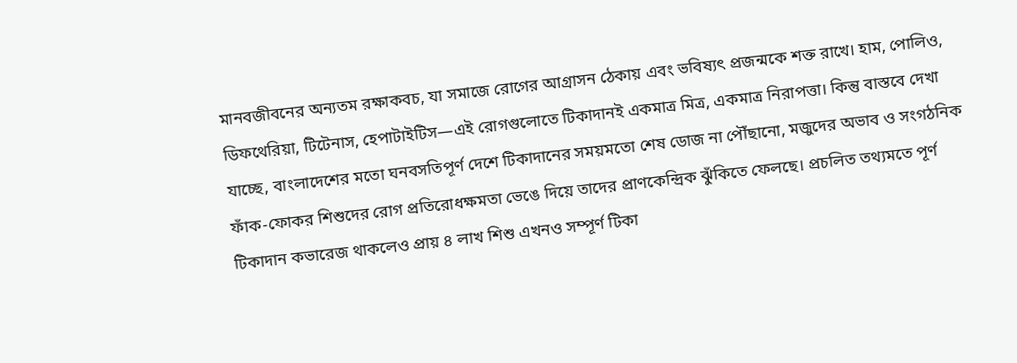মানবজীবনের অন্যতম রক্ষাকবচ, যা সমাজে রোগের আগ্রাসন ঠেকায় এবং ভবিষ্যৎ প্রজন্মকে শক্ত রাখে। হাম, পোলিও, ডিফথেরিয়া, টিটেনাস, হেপাটাইটিস—এই রোগগুলোতে টিকাদানই একমাত্র মিত্র, একমাত্র নিরাপত্তা। কিন্তু বাস্তবে দেখা যাচ্ছে, বাংলাদেশের মতো ঘনবসতিপূর্ণ দেশে টিকাদানের সময়মতো শেষ ডোজ না পৌঁছানো, মজুদের অভাব ও সংগঠনিক ফাঁক-ফোকর শিশুদের রোগ প্রতিরোধক্ষমতা ভেঙে দিয়ে তাদের প্রাণকেন্দ্রিক ঝুঁকিতে ফেলছে। প্রচলিত তথ্যমতে পূর্ণ টিকাদান কভারেজ থাকলেও প্রায় ৪ লাখ শিশু এখনও সম্পূর্ণ টিকা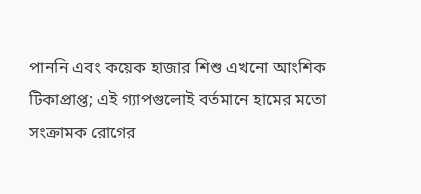পাননি এবং কয়েক হাজার শিশু এখনো আংশিক টিকাপ্রাপ্ত; এই গ্যাপগুলোই বর্তমানে হামের মতো সংক্রামক রোগের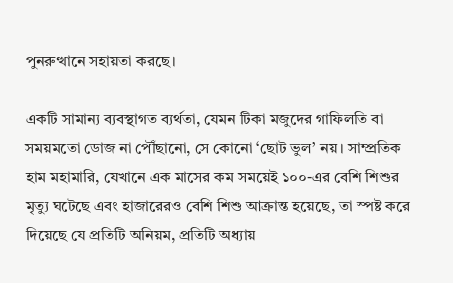পুনরুত্থানে সহায়তা করছে।

একটি সামান্য ব্যবস্থাগত ব্যর্থতা, যেমন টিকা মজুদের গাফিলতি বা সময়মতো ডোজ না পৌঁছানো, সে কোনো ‌‘ছোট ভুল’ নয়। সাম্প্রতিক হাম মহামারি, যেখানে এক মাসের কম সময়েই ১০০-এর বেশি শিশুর মৃত্যু ঘটেছে এবং হাজারেরও বেশি শিশু আক্রান্ত হয়েছে, তা স্পষ্ট করে দিয়েছে যে প্রতিটি অনিয়ম, প্রতিটি অধ্যায়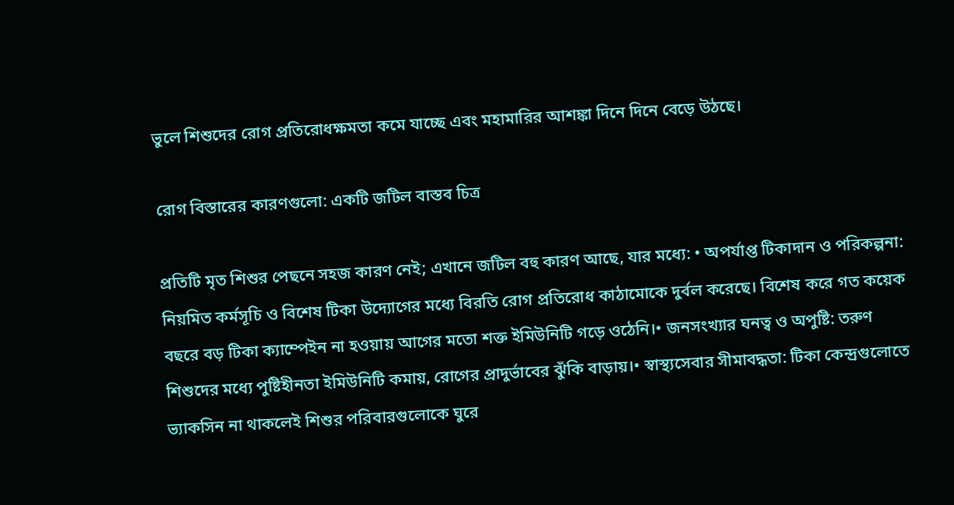ভুলে শিশুদের রোগ প্রতিরোধক্ষমতা কমে যাচ্ছে এবং মহামারির আশঙ্কা দিনে দিনে বেড়ে উঠছে।

রোগ বিস্তারের কারণগুলো: একটি জটিল বাস্তব চিত্র

প্রতিটি মৃত শিশুর পেছনে সহজ কারণ নেই; এখানে জটিল বহু কারণ আছে, যার মধ্যে: • অপর্যাপ্ত টিকাদান ও পরিকল্পনা: নিয়মিত কর্মসূচি ও বিশেষ টিকা উদ্যোগের মধ্যে বিরতি রোগ প্রতিরোধ কাঠামোকে দুর্বল করেছে। বিশেষ করে গত কয়েক বছরে বড় টিকা ক্যাম্পেইন না হওয়ায় আগের মতো শক্ত ইমিউনিটি গড়ে ওঠেনি।• জনসংখ্যার ঘনত্ব ও অপুষ্টি: তরুণ শিশুদের মধ্যে পুষ্টিহীনতা ইমিউনিটি কমায়, রোগের প্রাদুর্ভাবের ঝুঁকি বাড়ায়।• স্বাস্থ্যসেবার সীমাবদ্ধতা: টিকা কেন্দ্রগুলোতে ভ্যাকসিন না থাকলেই শিশুর পরিবারগুলোকে ঘুরে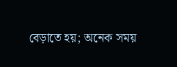বেড়াতে হয়; অনেক সময়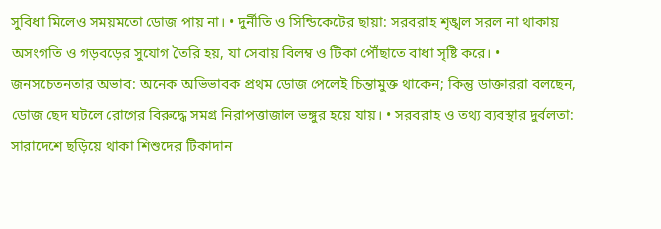সুবিধা মিলেও সময়মতো ডোজ পায় না। • দুর্নীতি ও সিন্ডিকেটের ছায়া: সরবরাহ শৃঙ্খল সরল না থাকায় অসংগতি ও গড়বড়ের সুযোগ তৈরি হয়, যা সেবায় বিলম্ব ও টিকা পৌঁছাতে বাধা সৃষ্টি করে। • জনসচেতনতার অভাব: অনেক অভিভাবক প্রথম ডোজ পেলেই চিন্তামুক্ত থাকেন; কিন্তু ডাক্তাররা বলছেন, ডোজ ছেদ ঘটলে রোগের বিরুদ্ধে সমগ্র নিরাপত্তাজাল ভঙ্গুর হয়ে যায়। • সরবরাহ ও তথ্য ব্যবস্থার দুর্বলতা: সারাদেশে ছড়িয়ে থাকা শিশুদের টিকাদান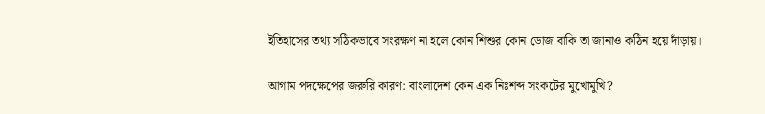ইতিহাসের তথ্য সঠিকভাবে সংরক্ষণ না হলে কোন শিশুর কোন ডোজ বাকি তা জানাও কঠিন হয়ে দাঁড়ায়।

আগাম পদক্ষেপের জরুরি কারণ: বাংলাদেশ কেন এক নিঃশব্দ সংকটের মুখোমুখি?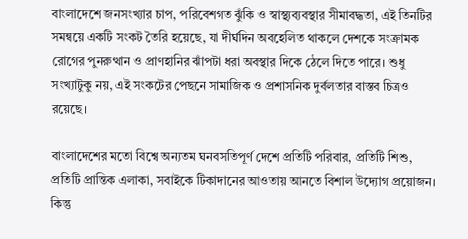বাংলাদেশে জনসংখ্যার চাপ, পরিবেশগত ঝুঁকি ও স্বাস্থ্যব্যবস্থার সীমাবদ্ধতা, এই তিনটির সমন্বয়ে একটি সংকট তৈরি হয়েছে, যা দীর্ঘদিন অবহেলিত থাকলে দেশকে সংক্রামক রোগের পুনরুত্থান ও প্রাণহানির ঝাঁপটা ধরা অবস্থার দিকে ঠেলে দিতে পারে। শুধু সংখ্যাটুকু নয়, এই সংকটের পেছনে সামাজিক ও প্রশাসনিক দুর্বলতার বাস্তব চিত্রও রয়েছে।

বাংলাদেশের মতো বিশ্বে অন্যতম ঘনবসতিপূর্ণ দেশে প্রতিটি পরিবার, প্রতিটি শিশু, প্রতিটি প্রান্তিক এলাকা, সবাইকে টিকাদানের আওতায় আনতে বিশাল উদ্যোগ প্রয়োজন। কিন্তু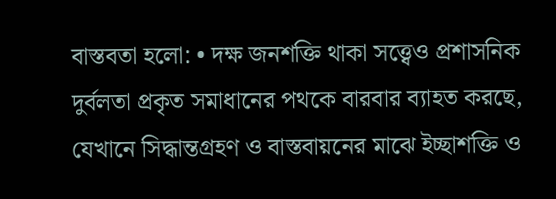বাস্তবতা হলো: • দক্ষ জনশক্তি থাকা সত্ত্বেও প্রশাসনিক দুর্বলতা প্রকৃত সমাধানের পথকে বারবার ব্যাহত করছে, যেখানে সিদ্ধান্তগ্রহণ ও বাস্তবায়নের মাঝে ইচ্ছাশক্তি ও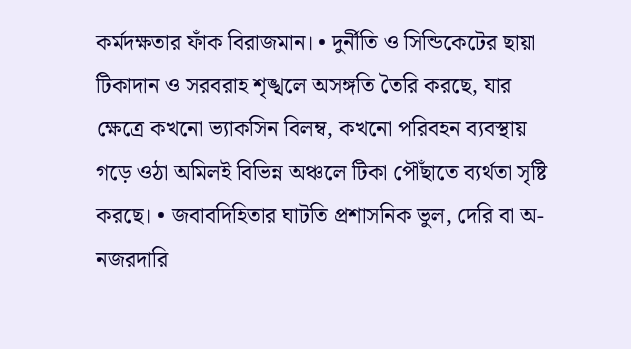কর্মদক্ষতার ফাঁক বিরাজমান। • দুর্নীতি ও সিন্ডিকেটের ছায়া টিকাদান ও সরবরাহ শৃঙ্খলে অসঙ্গতি তৈরি করছে, যার ক্ষেত্রে কখনো ভ্যাকসিন বিলম্ব, কখনো পরিবহন ব্যবস্থায় গড়ে ওঠা অমিলই বিভিন্ন অঞ্চলে টিকা পৌঁছাতে ব্যর্থতা সৃষ্টি করছে। • জবাবদিহিতার ঘাটতি প্রশাসনিক ভুল, দেরি বা অ-নজরদারি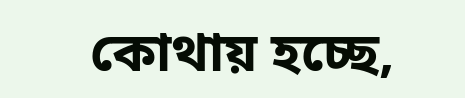কোথায় হচ্ছে,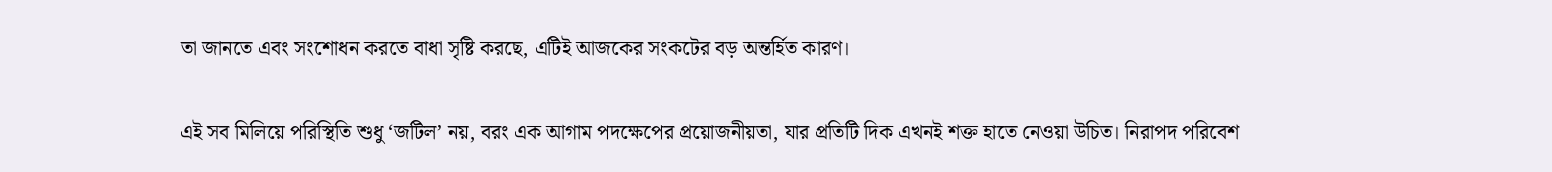তা জানতে এবং সংশোধন করতে বাধা সৃষ্টি করছে, এটিই আজকের সংকটের বড় অন্তর্হিত কারণ।

এই সব মিলিয়ে পরিস্থিতি শুধু ‘জটিল’ নয়, বরং এক আগাম পদক্ষেপের প্রয়োজনীয়তা, যার প্রতিটি দিক এখনই শক্ত হাতে নেওয়া উচিত। নিরাপদ পরিবেশ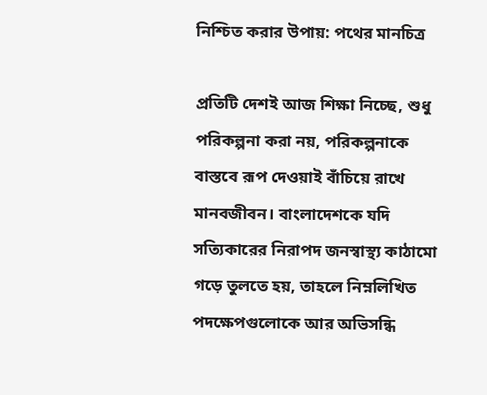নিশ্চিত করার উপায়: পথের মানচিত্র

প্রতিটি দেশই আজ শিক্ষা নিচ্ছে, শুধু পরিকল্পনা করা নয়, পরিকল্পনাকে বাস্তবে রূপ দেওয়াই বাঁচিয়ে রাখে মানবজীবন। বাংলাদেশকে যদি সত্যিকারের নিরাপদ জনস্বাস্থ্য কাঠামো গড়ে তুলতে হয়, তাহলে নিম্নলিখিত পদক্ষেপগুলোকে আর অভিসন্ধি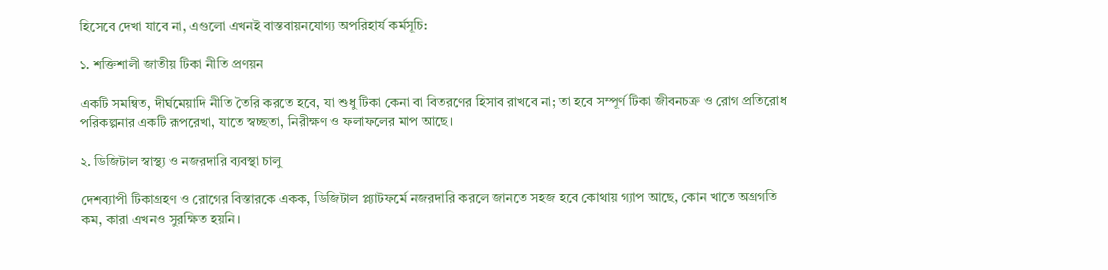হিসেবে দেখা যাবে না, এগুলো এখনই বাস্তবায়নযোগ্য অপরিহার্য কর্মসূচি:

১. শক্তিশালী জাতীয় টিকা নীতি প্রণয়ন

একটি সমন্বিত, দীর্ঘমেয়াদি নীতি তৈরি করতে হবে, যা শুধু টিকা কেনা বা বিতরণের হিসাব রাখবে না; তা হবে সম্পূর্ণ টিকা জীবনচক্র ও রোগ প্রতিরোধ পরিকল্পনার একটি রূপরেখা, যাতে স্বচ্ছতা, নিরীক্ষণ ও ফলাফলের মাপ আছে।

২. ডিজিটাল স্বাস্থ্য ও নজরদারি ব্যবস্থা চালু

দেশব্যাপী টিকাগ্রহণ ও রোগের বিস্তারকে একক, ডিজিটাল প্ল্যাটফর্মে নজরদারি করলে জানতে সহজ হবে কোথায় গ্যাপ আছে, কোন খাতে অগ্রগতি কম, কারা এখনও সুরক্ষিত হয়নি।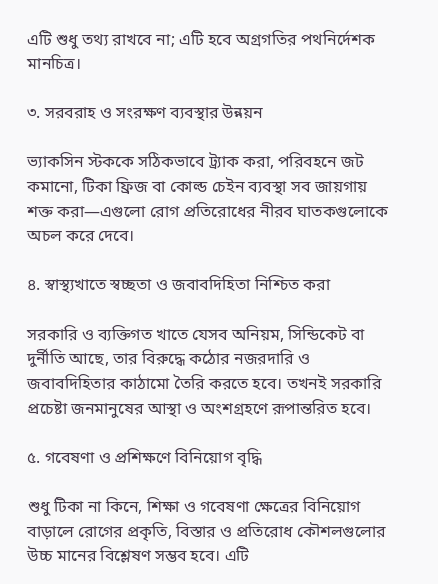এটি শুধু তথ্য রাখবে না; এটি হবে অগ্রগতির পথনির্দেশক মানচিত্র।

৩. সরবরাহ ও সংরক্ষণ ব্যবস্থার উন্নয়ন

ভ্যাকসিন স্টককে সঠিকভাবে ট্র্যাক করা, পরিবহনে জট কমানো, টিকা ফ্রিজ বা কোল্ড চেইন ব্যবস্থা সব জায়গায় শক্ত করা—এগুলো রোগ প্রতিরোধের নীরব ঘাতকগুলোকে অচল করে দেবে।

৪. স্বাস্থ্যখাতে স্বচ্ছতা ও জবাবদিহিতা নিশ্চিত করা

সরকারি ও ব্যক্তিগত খাতে যেসব অনিয়ম, সিন্ডিকেট বা দুর্নীতি আছে, তার বিরুদ্ধে কঠোর নজরদারি ও জবাবদিহিতার কাঠামো তৈরি করতে হবে। তখনই সরকারি প্রচেষ্টা জনমানুষের আস্থা ও অংশগ্রহণে রূপান্তরিত হবে।

৫. গবেষণা ও প্রশিক্ষণে বিনিয়োগ বৃদ্ধি

শুধু টিকা না কিনে, শিক্ষা ও গবেষণা ক্ষেত্রের বিনিয়োগ বাড়ালে রোগের প্রকৃতি, বিস্তার ও প্রতিরোধ কৌশলগুলোর উচ্চ মানের বিশ্লেষণ সম্ভব হবে। এটি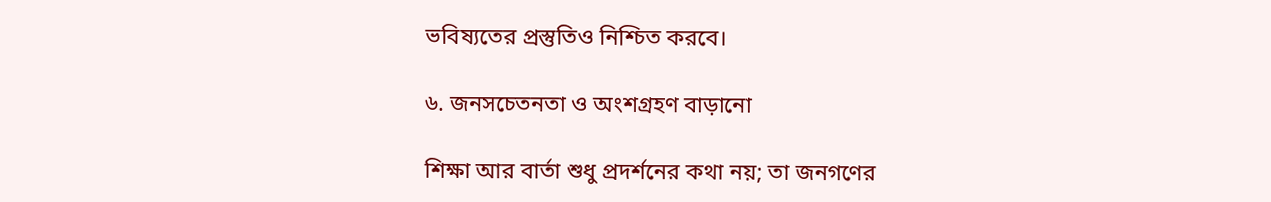ভবিষ্যতের প্রস্তুতিও নিশ্চিত করবে।

৬. জনসচেতনতা ও অংশগ্রহণ বাড়ানো

শিক্ষা আর বার্তা শুধু প্রদর্শনের কথা নয়; তা জনগণের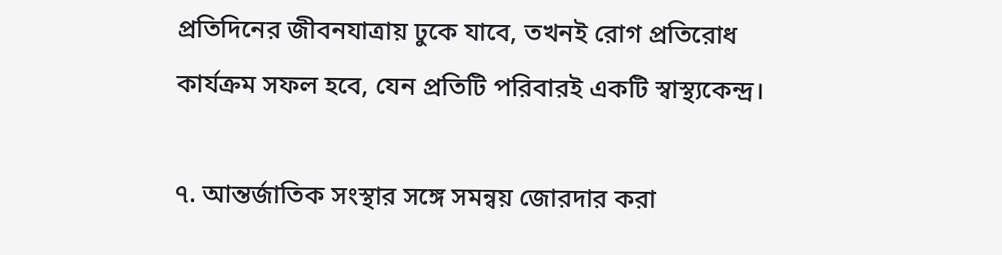প্রতিদিনের জীবনযাত্রায় ঢুকে যাবে, তখনই রোগ প্রতিরোধ কার্যক্রম সফল হবে, যেন প্রতিটি পরিবারই একটি স্বাস্থ্যকেন্দ্র।

৭. আন্তর্জাতিক সংস্থার সঙ্গে সমন্বয় জোরদার করা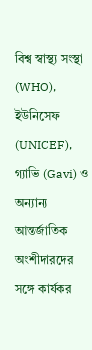বিশ্ব স্বাস্থ্য সংস্থা (WHO), ইউনিসেফ (UNICEF), গ্যাভি (Gavi) ও অন্যান্য আন্তর্জাতিক অংশীদারদের সঙ্গে কার্যকর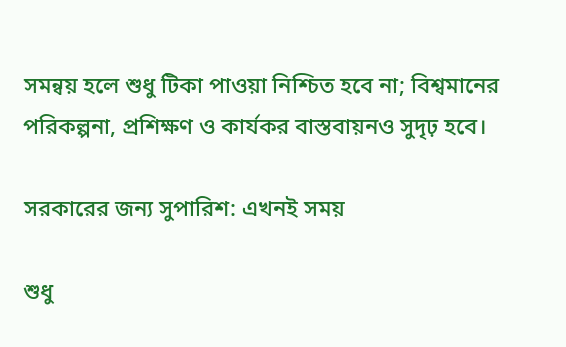সমন্বয় হলে শুধু টিকা পাওয়া নিশ্চিত হবে না; বিশ্বমানের পরিকল্পনা, প্রশিক্ষণ ও কার্যকর বাস্তবায়নও সুদৃঢ় হবে।

সরকারের জন্য সুপারিশ: এখনই সময়

শুধু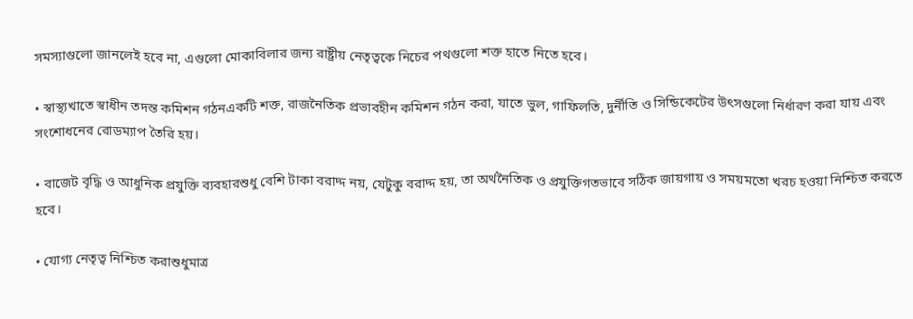সমস্যাগুলো জানলেই হবে না, এগুলো মোকাবিলার জন্য রাষ্ট্রীয় নেতৃত্বকে নিচের পথগুলো শক্ত হাতে নিতে হবে।

• স্বাস্থ্যখাতে স্বাধীন তদন্ত কমিশন গঠনএকটি শক্ত, রাজনৈতিক প্রভাবহীন কমিশন গঠন করা, যাতে ভুল, গাফিলতি, দুর্নীতি ও সিন্ডিকেটের উৎসগুলো নির্ধারণ করা যায় এবং সংশোধনের রোডম্যাপ তৈরি হয়।

• বাজেট বৃদ্ধি ও আধুনিক প্রযুক্তি ব্যবহারশুধু বেশি টাকা বরাদ্দ নয়, যেটুকু বরাদ্দ হয়, তা অর্থনৈতিক ও প্রযুক্তিগতভাবে সঠিক জায়গায় ও সময়মতো খরচ হওয়া নিশ্চিত করতে হবে।

• যোগ্য নেতৃত্ব নিশ্চিত করাশুধুমাত্র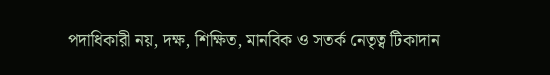পদাধিকারী নয়, দক্ষ, শিক্ষিত, মানবিক ও সতর্ক নেতৃত্ব টিকাদান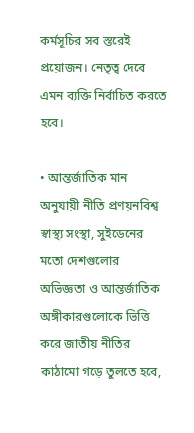কর্মসূচির সব স্তরেই প্রয়োজন। নেতৃত্ব দেবে এমন ব্যক্তি নির্বাচিত করতে হবে।

• আন্তর্জাতিক মান অনুযায়ী নীতি প্রণয়নবিশ্ব স্বাস্থ্য সংস্থা, সুইডেনের মতো দেশগুলোর অভিজ্ঞতা ও আন্তর্জাতিক অঙ্গীকারগুলোকে ভিত্তি করে জাতীয় নীতির কাঠামো গড়ে তুলতে হবে,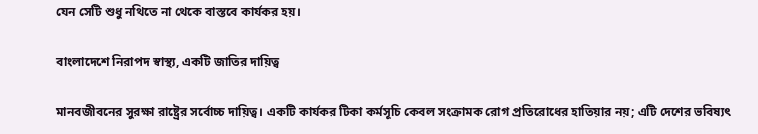যেন সেটি শুধু নথিতে না থেকে বাস্তবে কার্যকর হয়।

বাংলাদেশে নিরাপদ স্বাস্থ্য, একটি জাতির দায়িত্ব

মানবজীবনের সুরক্ষা রাষ্ট্রের সর্বোচ্চ দায়িত্ব। একটি কার্যকর টিকা কর্মসূচি কেবল সংক্রামক রোগ প্রতিরোধের হাতিয়ার নয়; এটি দেশের ভবিষ্যৎ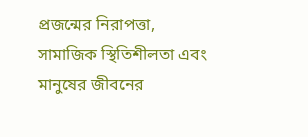প্রজন্মের নিরাপত্তা, সামাজিক স্থিতিশীলতা এবং মানুষের জীবনের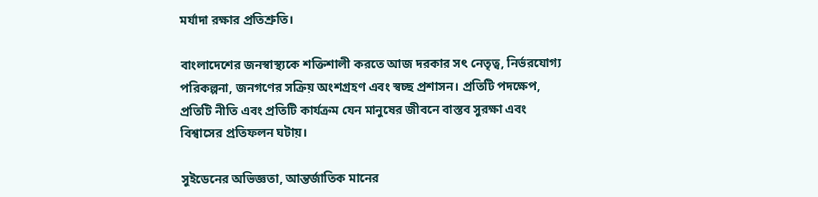মর্যাদা রক্ষার প্রতিশ্রুতি।

বাংলাদেশের জনস্বাস্থ্যকে শক্তিশালী করতে আজ দরকার সৎ নেতৃত্ব, নির্ভরযোগ্য পরিকল্পনা, জনগণের সক্রিয় অংশগ্রহণ এবং স্বচ্ছ প্রশাসন। প্রতিটি পদক্ষেপ, প্রতিটি নীতি এবং প্রতিটি কার্যক্রম যেন মানুষের জীবনে বাস্তব সুরক্ষা এবং বিশ্বাসের প্রতিফলন ঘটায়।

সুইডেনের অভিজ্ঞতা, আন্তর্জাতিক মানের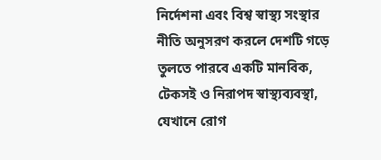নির্দেশনা এবং বিশ্ব স্বাস্থ্য সংস্থার নীতি অনুসরণ করলে দেশটি গড়ে তুলতে পারবে একটি মানবিক, টেকসই ও নিরাপদ স্বাস্থ্যব্যবস্থা, যেখানে রোগ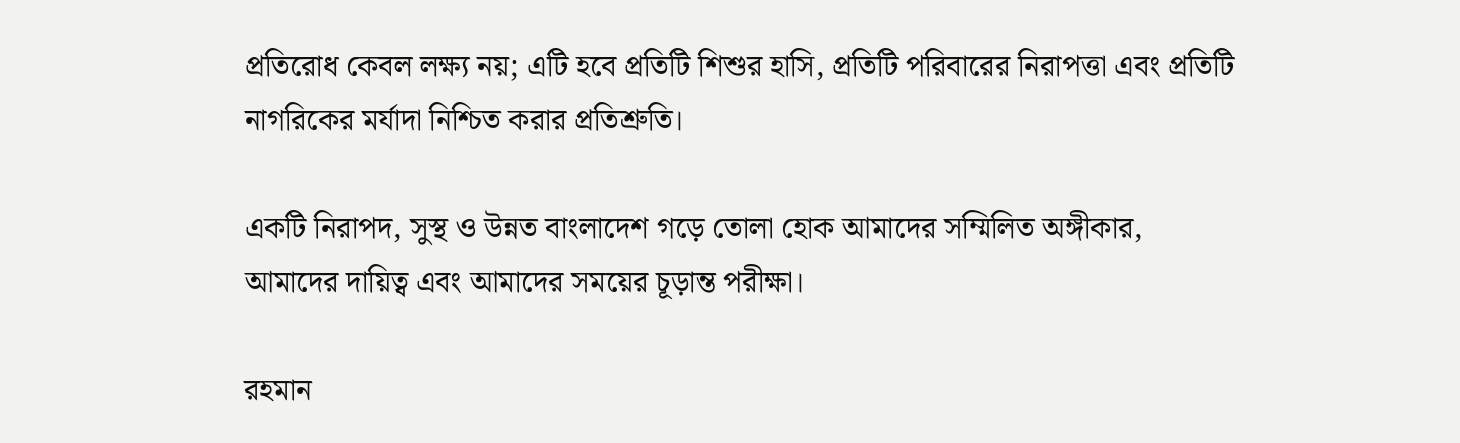প্রতিরোধ কেবল লক্ষ্য নয়; এটি হবে প্রতিটি শিশুর হাসি, প্রতিটি পরিবারের নিরাপত্তা এবং প্রতিটি নাগরিকের মর্যাদা নিশ্চিত করার প্রতিশ্রুতি।

একটি নিরাপদ, সুস্থ ও উন্নত বাংলাদেশ গড়ে তোলা হোক আমাদের সম্মিলিত অঙ্গীকার, আমাদের দায়িত্ব এবং আমাদের সময়ের চূড়ান্ত পরীক্ষা।

রহমান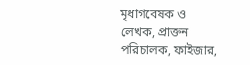মৃধাগবেষক ও লেখক, প্রাক্তন পরিচালক, ফাইজার,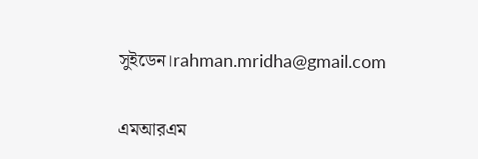সুইডেন।rahman.mridha@gmail.com

এমআরএম